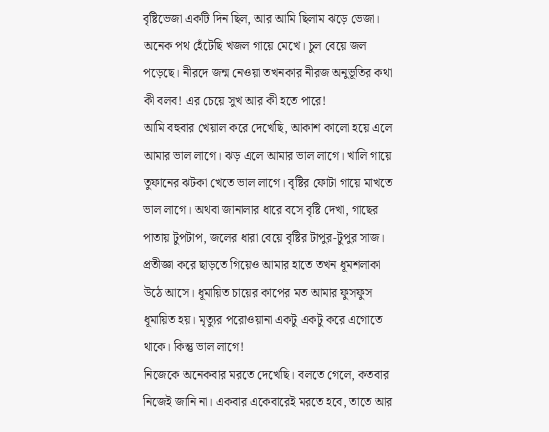বৃষ্টিভেজা একটি দিন ছিল, আর আমি ছিলাম ঝড়ে ভেজা। অনেক পথ হেঁটেছি খজল গায়ে মেখে। চুল বেয়ে জল পড়েছে। নীরদে জন্ম নেওয়া তখনকার নীরজ অনুভূতির কথা কী বলব! এর চেয়ে সুখ আর কী হতে পারে!
আমি বহুবার খেয়াল করে দেখেছি, আকাশ কালো হয়ে এলে আমার ভাল লাগে। ঝড় এলে আমার ভাল লাগে। খালি গায়ে তুফানের ঝটকা খেতে ভাল লাগে। বৃষ্টির ফোটা গায়ে মাখতে ভাল লাগে। অথবা জানালার ধারে বসে বৃষ্টি দেখা, গাছের পাতায় টুপটাপ, জলের ধারা বেয়ে বৃষ্টির টাপুর-টুপুর সাজ। প্রতীজ্ঞা করে ছাড়তে গিয়েও আমার হাতে তখন ধূমশলাকা উঠে আসে। ধূমায়িত চায়ের কাপের মত আমার ফুসফুস ধূমায়িত হয়। মৃত্যুর পরোওয়ানা একটু একটু করে এগোতে থাকে। কিন্তু ভাল লাগে!
নিজেকে অনেকবার মরতে দেখেছি। বলতে গেলে, কতবার নিজেই জানি না। একবার একেবারেই মরতে হবে, তাতে আর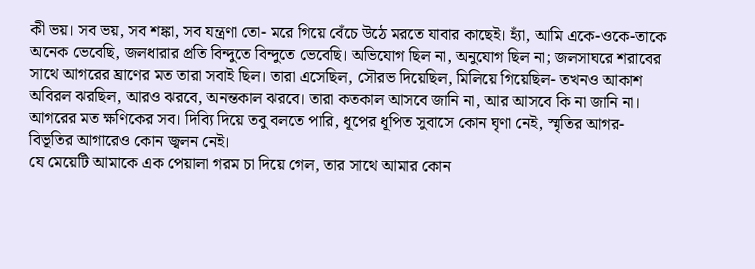কী ভয়। সব ভয়, সব শঙ্কা, সব যন্ত্রণা তো- মরে গিয়ে বেঁচে উঠে মরতে যাবার কাছেই। হ্যাঁ, আমি একে-ওকে-তাকে অনেক ভেবেছি, জলধারার প্রতি বিন্দুতে বিন্দুতে ভেবেছি। অভিযোগ ছিল না, অনুযোগ ছিল না; জলসাঘরে শরাবের সাথে আগরের ঘ্রাণের মত তারা সবাই ছিল। তারা এসেছিল, সৌরভ দিয়েছিল, মিলিয়ে গিয়েছিল- তখনও আকাশ অবিরল ঝরছিল, আরও ঝরবে, অনন্তকাল ঝরবে। তারা কতকাল আসবে জানি না, আর আসবে কি না জানি না। আগরের মত ক্ষণিকের সব। দিব্যি দিয়ে তবু বলতে পারি, ধূপের ধূপিত সুবাসে কোন ঘৃণা নেই, স্মৃতির আগর-বিভূতির আগারেও কোন জ্বলন নেই।
যে মেয়েটি আমাকে এক পেয়ালা গরম চা দিয়ে গেল, তার সাথে আমার কোন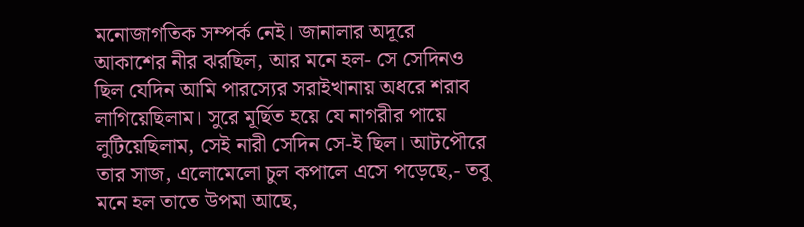মনোজাগতিক সম্পর্ক নেই। জানালার অদূরে আকাশের নীর ঝরছিল, আর মনে হল- সে সেদিনও ছিল যেদিন আমি পারস্যের সরাইখানায় অধরে শরাব লাগিয়েছিলাম। সুরে মূর্ছিত হয়ে যে নাগরীর পায়ে লুটিয়েছিলাম, সেই নারী সেদিন সে-ই ছিল। আটপৌরে তার সাজ, এলোমেলো চুল কপালে এসে পড়েছে,- তবু মনে হল তাতে উপমা আছে,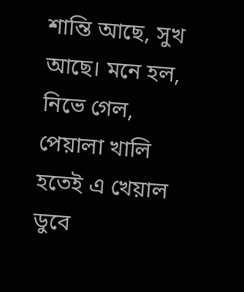শান্তি আছে, সুখ আছে। মনে হল, নিভে গেল, পেয়ালা খালি হতেই এ খেয়াল ডুবে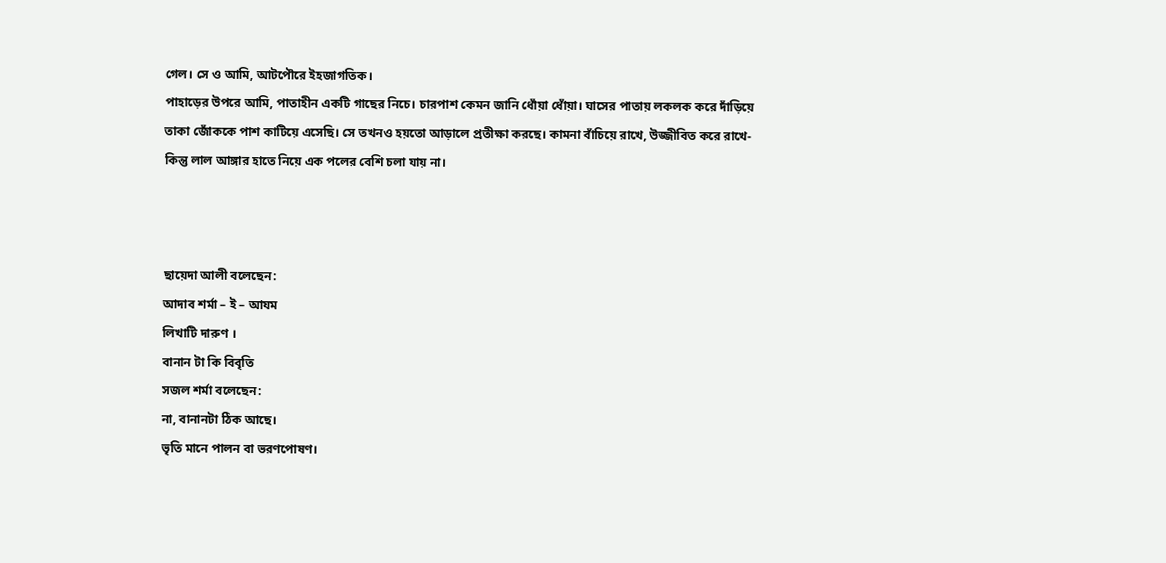গেল। সে ও আমি, আটপৌরে ইহজাগতিক।
পাহাড়ের উপরে আমি, পাতাহীন একটি গাছের নিচে। চারপাশ কেমন জানি ধোঁয়া ধোঁয়া। ঘাসের পাতায় লকলক করে দাঁড়িয়ে তাকা জোঁককে পাশ কাটিয়ে এসেছি। সে তখনও হয়তো আড়ালে প্রতীক্ষা করছে। কামনা বাঁচিয়ে রাখে, উজ্জীবিত করে রাখে- কিন্তু লাল আঙ্গার হাতে নিয়ে এক পলের বেশি চলা যায় না।



ছায়েদা আলী বলেছেন:
আদাব শর্মা – ই – আযম
লিখাটি দারুণ ।
বানান টা কি বিবৃতি
সজল শর্মা বলেছেন:
না, বানানটা ঠিক আছে।
ভৃতি মানে পালন বা ভরণপোষণ।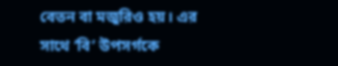বেতন বা মজুরিও হয়। এর সাথে ‘বি’ উপসর্গকে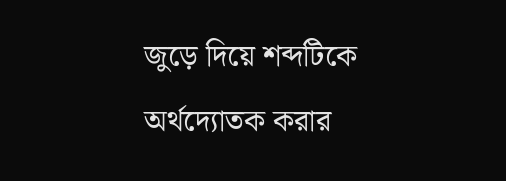জুড়ে দিয়ে শব্দটিকে অর্থদ্যোতক করার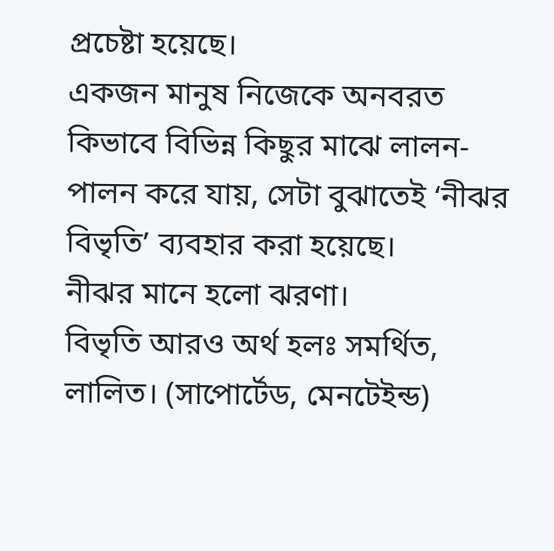প্রচেষ্টা হয়েছে।
একজন মানুষ নিজেকে অনবরত কিভাবে বিভিন্ন কিছুর মাঝে লালন-পালন করে যায়, সেটা বুঝাতেই ‘নীঝর বিভৃতি’ ব্যবহার করা হয়েছে।
নীঝর মানে হলো ঝরণা।
বিভৃতি আরও অর্থ হলঃ সমর্থিত, লালিত। (সাপোর্টেড, মেনটেইন্ড)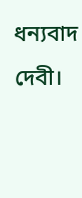ধন্যবাদ দেবী।